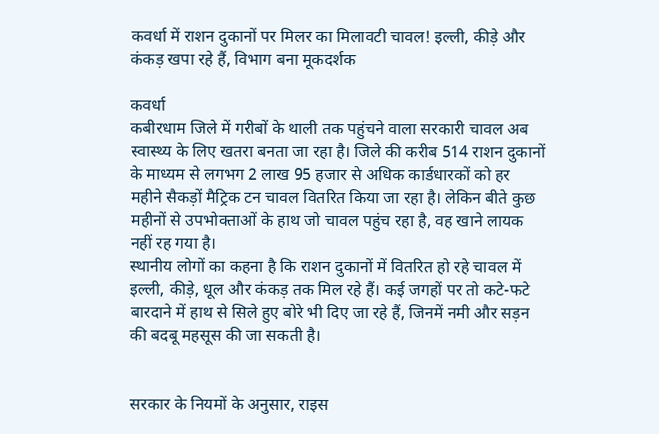कवर्धा में राशन दुकानों पर मिलर का मिलावटी चावल! इल्ली, कीड़े और कंकड़ खपा रहे हैं, विभाग बना मूकदर्शक

कवर्धा
कबीरधाम जिले में गरीबों के थाली तक पहुंचने वाला सरकारी चावल अब स्वास्थ्य के लिए खतरा बनता जा रहा है। जिले की करीब 514 राशन दुकानों के माध्यम से लगभग 2 लाख 95 हजार से अधिक कार्डधारकों को हर महीने सैकड़ों मैट्रिक टन चावल वितरित किया जा रहा है। लेकिन बीते कुछ महीनों से उपभोक्ताओं के हाथ जो चावल पहुंच रहा है, वह खाने लायक नहीं रह गया है।
स्थानीय लोगों का कहना है कि राशन दुकानों में वितरित हो रहे चावल में इल्ली, कीड़े, धूल और कंकड़ तक मिल रहे हैं। कई जगहों पर तो कटे-फटे बारदाने में हाथ से सिले हुए बोरे भी दिए जा रहे हैं, जिनमें नमी और सड़न की बदबू महसूस की जा सकती है।


सरकार के नियमों के अनुसार, राइस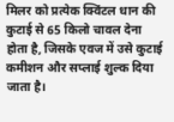मिलर को प्रत्येक क्विंटल धान की कुटाई से 65 किलो चावल देना होता है, जिसके एवज में उसे कुटाई कमीशन और सप्लाई शुल्क दिया जाता है।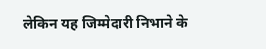लेकिन यह जिम्मेदारी निभाने के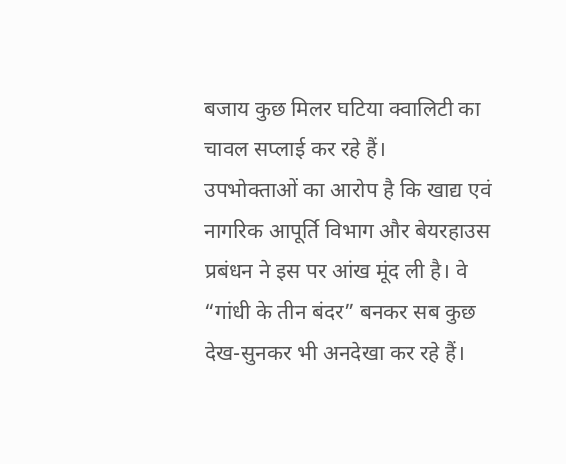बजाय कुछ मिलर घटिया क्वालिटी का चावल सप्लाई कर रहे हैं।
उपभोक्ताओं का आरोप है कि खाद्य एवं नागरिक आपूर्ति विभाग और बेयरहाउस प्रबंधन ने इस पर आंख मूंद ली है। वे “गांधी के तीन बंदर” बनकर सब कुछ देख-सुनकर भी अनदेखा कर रहे हैं।